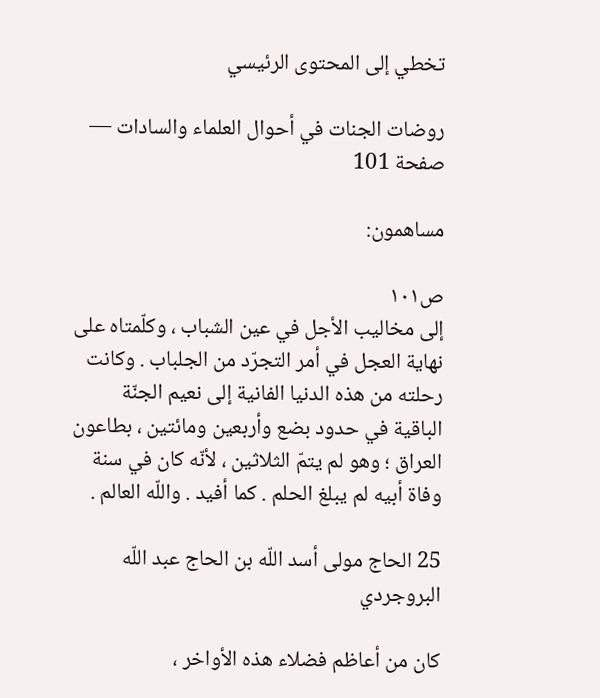تخطي إلى المحتوى الرئيسي

روضات الجنات في أحوال العلماء والسادات — صفحة 101

مساهمون:

ص١٠١
إلى مخاليب الأجل في عين الشباب ، وكلّمتاه على نهاية العجل في أمر التجرّد من الجلباب . وكانت رحلته من هذه الدنيا الفانية إلى نعيم الجنّة الباقية في حدود بضع وأربعين ومائتين ، بطاعون العراق ؛ وهو لم يتمّ الثلاثين ، لأنّه كان في سنة وفاة أبيه لم يبلغ الحلم . كما أفيد . واللّه العالم .

25 الحاج مولى أسد اللّه بن الحاج عبد اللّه البروجردي

كان من أعاظم فضلاء هذه الأواخر ،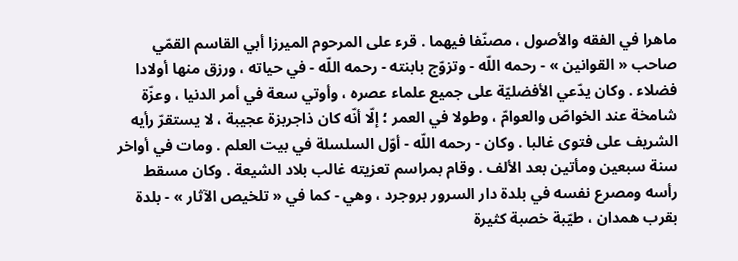ماهرا في الفقه والأصول ، مصنّفا فيهما . قرء على المرحوم الميرزا أبي القاسم القمّي صاحب « القوانين » - رحمه اللّه - وتزوّج بابنته - رحمه اللّه - في حياته ، ورزق منها أولادا فضلاء . وكان يدّعي الأفضليّة على جميع علماء عصره ، وأوتي سعة في أمر الدنيا ، وعزّة شامخة عند الخواصّ والعوامّ ، وطولا في العمر ؛ إلّا أنّه كان ذاجربزة عجيبة ، لا يستقرّ رأيه الشريف على فتوى غالبا . وكان - رحمه اللّه - أوّل السلسلة في بيت العلم . ومات في أواخر سنة سبعين ومأتين بعد الألف . وقام بمراسم تعزيته غالب بلاد الشيعة . وكان مسقط رأسه ومصرع نفسه في بلدة دار السرور بروجرد ، وهي - كما في « تلخيص الآثار » - بلدة بقرب همدان ، طيّبة خصبة كثيرة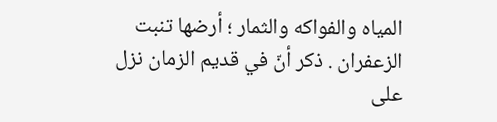المياه والفواكه والثمار ؛ أرضها تنبت الزعفران . ذكر أنّ في قديم الزمان نزل على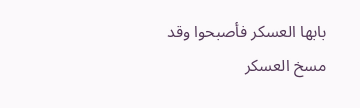بابها العسكر فأصبحوا وقد مسخ العسكر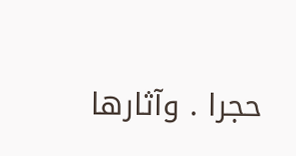حجرا . وآثارها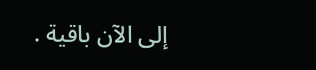إلى الآن باقية .